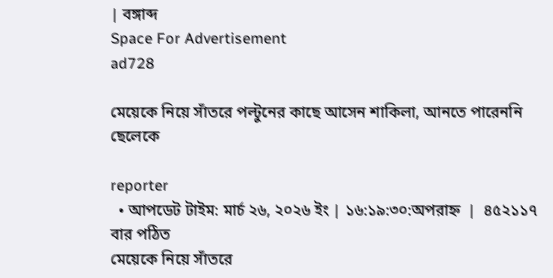| বঙ্গাব্দ
Space For Advertisement
ad728

মেয়েকে নিয়ে সাঁতরে পল্টুনের কাছে আসেন শাকিলা, আনতে পারেননি ছেলেকে

reporter
  • আপডেট টাইম: মার্চ ২৬, ২০২৬ ইং | ১৬:১৯:৩০:অপরাহ্ন  |  ৪৫২১১৭ বার পঠিত
মেয়েকে নিয়ে সাঁতরে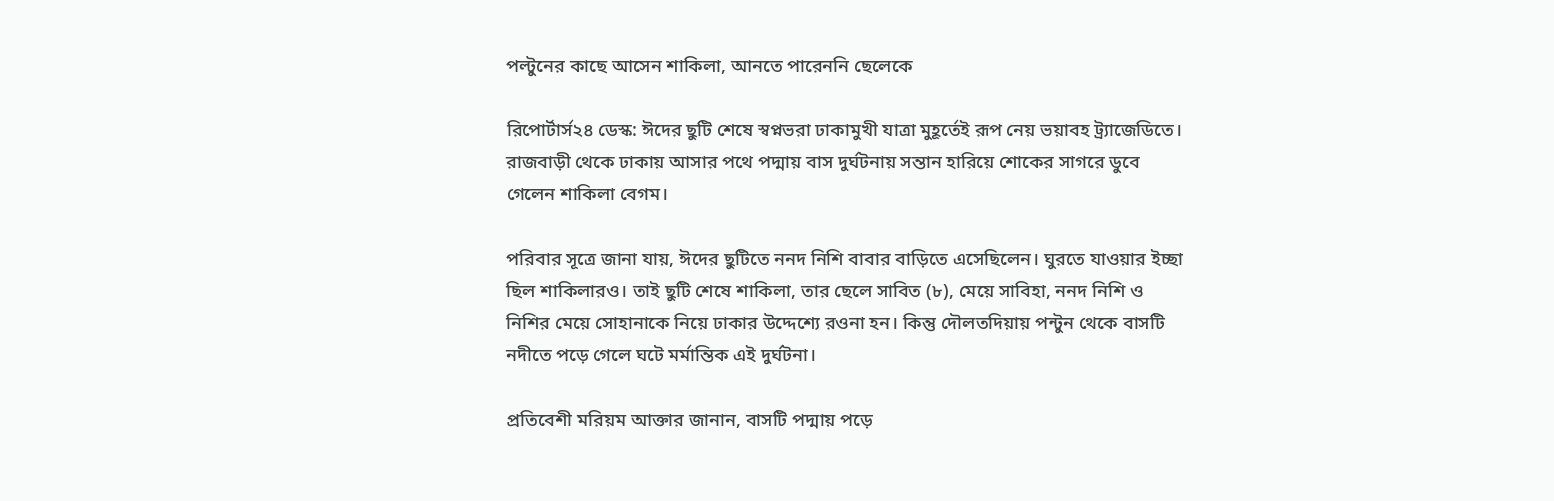পল্টুনের কাছে আসেন শাকিলা, আনতে পারেননি ছেলেকে

রিপোর্টার্স২৪ ডেস্ক: ঈদের ছুটি শেষে স্বপ্নভরা ঢাকামুখী যাত্রা মুহূর্তেই রূপ নেয় ভয়াবহ ট্র্যাজেডিতে। রাজবাড়ী থেকে ঢাকায় আসার পথে পদ্মায় বাস দুর্ঘটনায় সন্তান হারিয়ে শোকের সাগরে ডুবে গেলেন শাকিলা বেগম।

পরিবার সূত্রে জানা যায়, ঈদের ছুটিতে ননদ নিশি বাবার বাড়িতে এসেছিলেন। ঘুরতে যাওয়ার ইচ্ছা ছিল শাকিলারও। তাই ছুটি শেষে শাকিলা, তার ছেলে সাবিত (৮), মেয়ে সাবিহা, ননদ নিশি ও নিশির মেয়ে সোহানাকে নিয়ে ঢাকার উদ্দেশ্যে রওনা হন। কিন্তু দৌলতদিয়ায় পন্টুন থেকে বাসটি নদীতে পড়ে গেলে ঘটে মর্মান্তিক এই দুর্ঘটনা।

প্রতিবেশী মরিয়ম আক্তার জানান, বাসটি পদ্মায় পড়ে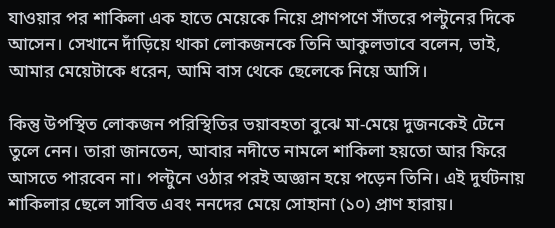যাওয়ার পর শাকিলা এক হাতে মেয়েকে নিয়ে প্রাণপণে সাঁতরে পল্টুনের দিকে আসেন। সেখানে দাঁড়িয়ে থাকা লোকজনকে তিনি আকুলভাবে বলেন, ভাই, আমার মেয়েটাকে ধরেন, আমি বাস থেকে ছেলেকে নিয়ে আসি।

কিন্তু উপস্থিত লোকজন পরিস্থিতির ভয়াবহতা বুঝে মা-মেয়ে দুজনকেই টেনে তুলে নেন। তারা জানতেন, আবার নদীতে নামলে শাকিলা হয়তো আর ফিরে আসতে পারবেন না। পল্টুনে ওঠার পরই অজ্ঞান হয়ে পড়েন তিনি। এই দুর্ঘটনায় শাকিলার ছেলে সাবিত এবং ননদের মেয়ে সোহানা (১০) প্রাণ হারায়।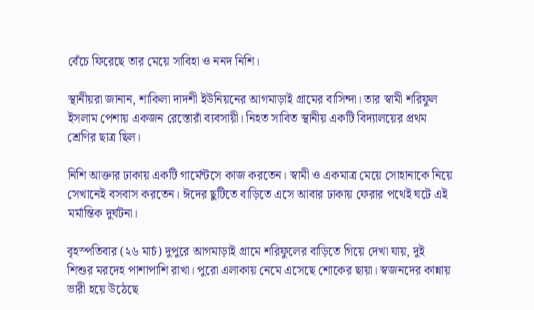বেঁচে ফিরেছে তার মেয়ে সাবিহা ও ননদ নিশি।

স্থানীয়রা জানান, শাকিলা দাদশী ইউনিয়নের আগমাড়াই গ্রামের বাসিন্দা। তার স্বামী শরিফুল ইসলাম পেশায় একজন রেস্তোরাঁ ব্যবসায়ী। নিহত সাবিত স্থানীয় একটি বিদ্যালয়ের প্রথম শ্রেণির ছাত্র ছিল।

নিশি আক্তার ঢাকায় একটি গার্মেন্টসে কাজ করতেন। স্বামী ও একমাত্র মেয়ে সোহানাকে নিয়ে সেখানেই বসবাস করতেন। ঈদের ছুটিতে বাড়িতে এসে আবার ঢাকায় ফেরার পথেই ঘটে এই মর্মান্তিক দুর্ঘটনা।

বৃহস্পতিবার (২৬ মার্চ) দুপুরে আগমাড়াই গ্রামে শরিফুলের বাড়িতে গিয়ে দেখা যায়, দুই শিশুর মরদেহ পাশাপাশি রাখা। পুরো এলাকায় নেমে এসেছে শোকের ছায়া। স্বজনদের কান্নায় ভারী হয়ে উঠেছে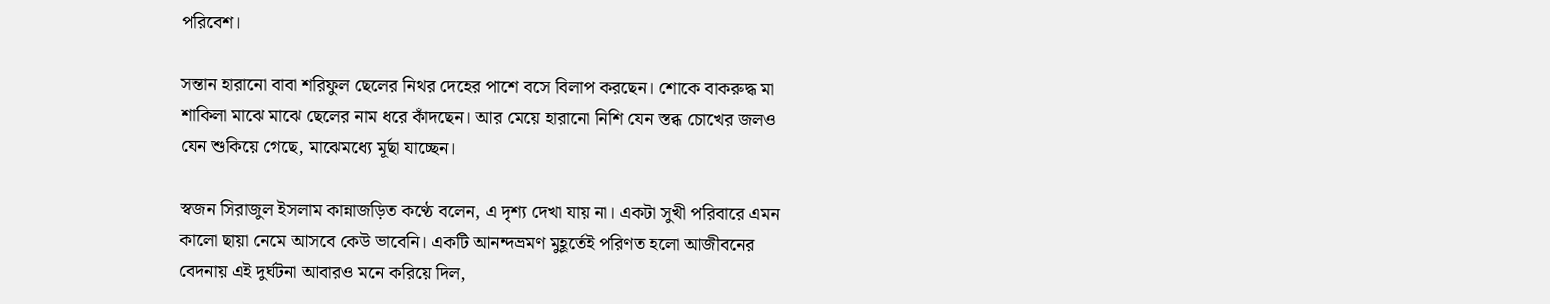পরিবেশ।

সন্তান হারানো বাবা শরিফুল ছেলের নিথর দেহের পাশে বসে বিলাপ করছেন। শোকে বাকরুদ্ধ মা শাকিলা মাঝে মাঝে ছেলের নাম ধরে কাঁদছেন। আর মেয়ে হারানো নিশি যেন স্তব্ধ চোখের জলও যেন শুকিয়ে গেছে, মাঝেমধ্যে মূর্ছা যাচ্ছেন।

স্বজন সিরাজুল ইসলাম কান্নাজড়িত কণ্ঠে বলেন, এ দৃশ্য দেখা যায় না। একটা সুখী পরিবারে এমন কালো ছায়া নেমে আসবে কেউ ভাবেনি। একটি আনন্দভ্রমণ মুহূর্তেই পরিণত হলো আজীবনের বেদনায় এই দুর্ঘটনা আবারও মনে করিয়ে দিল,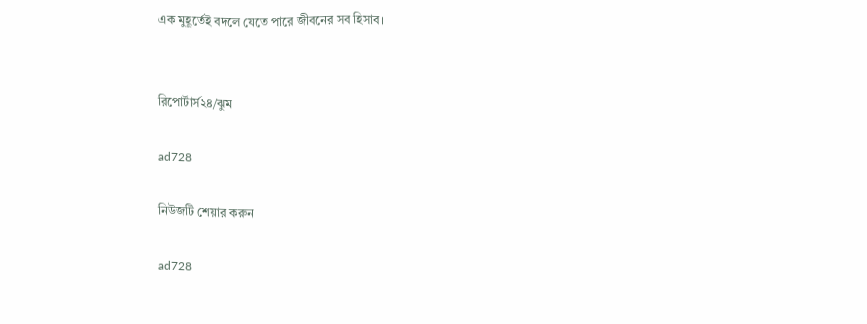এক মুহূর্তেই বদলে যেতে পারে জীবনের সব হিসাব।


রিপোর্টার্স২৪/ঝুম

ad728

নিউজটি শেয়ার করুন

ad728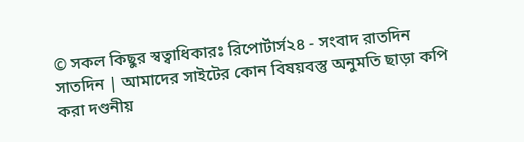© সকল কিছুর স্বত্বাধিকারঃ রিপোর্টার্স২৪ - সংবাদ রাতদিন সাতদিন | আমাদের সাইটের কোন বিষয়বস্তু অনুমতি ছাড়া কপি করা দণ্ডনীয়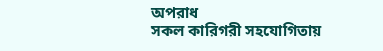অপরাধ
সকল কারিগরী সহযোগিতায়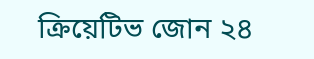ক্রিয়েটিভ জোন ২৪